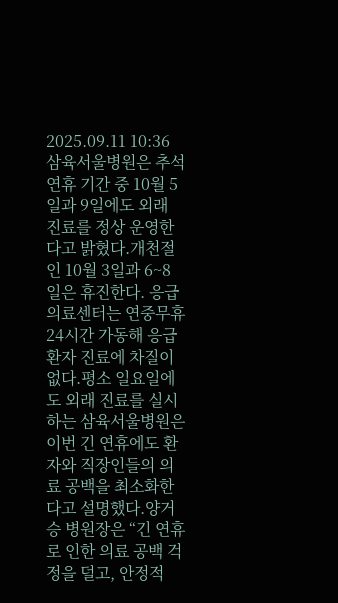2025.09.11 10:36
삼육서울병원은 추석 연휴 기간 중 10월 5일과 9일에도 외래 진료를 정상 운영한다고 밝혔다.개천절인 10월 3일과 6~8일은 휴진한다. 응급의료센터는 연중무휴 24시간 가동해 응급환자 진료에 차질이 없다.평소 일요일에도 외래 진료를 실시하는 삼육서울병원은 이번 긴 연휴에도 환자와 직장인들의 의료 공백을 최소화한다고 설명했다.양거승 병원장은 “긴 연휴로 인한 의료 공백 걱정을 덜고, 안정적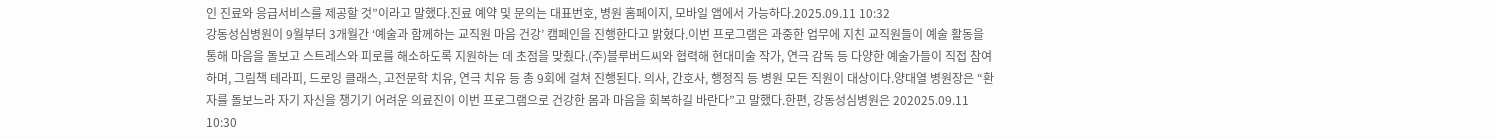인 진료와 응급서비스를 제공할 것”이라고 말했다.진료 예약 및 문의는 대표번호, 병원 홈페이지, 모바일 앱에서 가능하다.2025.09.11 10:32
강동성심병원이 9월부터 3개월간 ‘예술과 함께하는 교직원 마음 건강’ 캠페인을 진행한다고 밝혔다.이번 프로그램은 과중한 업무에 지친 교직원들이 예술 활동을 통해 마음을 돌보고 스트레스와 피로를 해소하도록 지원하는 데 초점을 맞췄다.(주)블루버드씨와 협력해 현대미술 작가, 연극 감독 등 다양한 예술가들이 직접 참여하며, 그림책 테라피, 드로잉 클래스, 고전문학 치유, 연극 치유 등 총 9회에 걸쳐 진행된다. 의사, 간호사, 행정직 등 병원 모든 직원이 대상이다.양대열 병원장은 “환자를 돌보느라 자기 자신을 챙기기 어려운 의료진이 이번 프로그램으로 건강한 몸과 마음을 회복하길 바란다”고 말했다.한편, 강동성심병원은 202025.09.11 10:30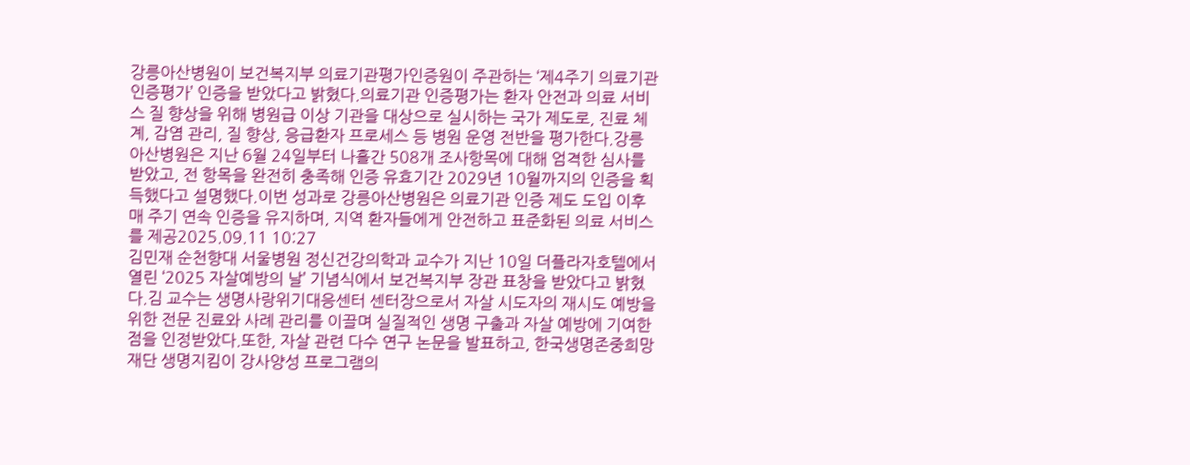강릉아산병원이 보건복지부 의료기관평가인증원이 주관하는 ‘제4주기 의료기관 인증평가’ 인증을 받았다고 밝혔다.의료기관 인증평가는 환자 안전과 의료 서비스 질 향상을 위해 병원급 이상 기관을 대상으로 실시하는 국가 제도로, 진료 체계, 감염 관리, 질 향상, 응급환자 프로세스 등 병원 운영 전반을 평가한다.강릉아산병원은 지난 6월 24일부터 나흘간 508개 조사항목에 대해 엄격한 심사를 받았고, 전 항목을 완전히 충족해 인증 유효기간 2029년 10월까지의 인증을 획득했다고 설명했다.이번 성과로 강릉아산병원은 의료기관 인증 제도 도입 이후 매 주기 연속 인증을 유지하며, 지역 환자들에게 안전하고 표준화된 의료 서비스를 제공2025.09.11 10:27
김민재 순천향대 서울병원 정신건강의학과 교수가 지난 10일 더플라자호텔에서 열린 ‘2025 자살예방의 날’ 기념식에서 보건복지부 장관 표창을 받았다고 밝혔다.김 교수는 생명사랑위기대응센터 센터장으로서 자살 시도자의 재시도 예방을 위한 전문 진료와 사례 관리를 이끌며 실질적인 생명 구출과 자살 예방에 기여한 점을 인정받았다.또한, 자살 관련 다수 연구 논문을 발표하고, 한국생명존중희망재단 생명지킴이 강사양성 프로그램의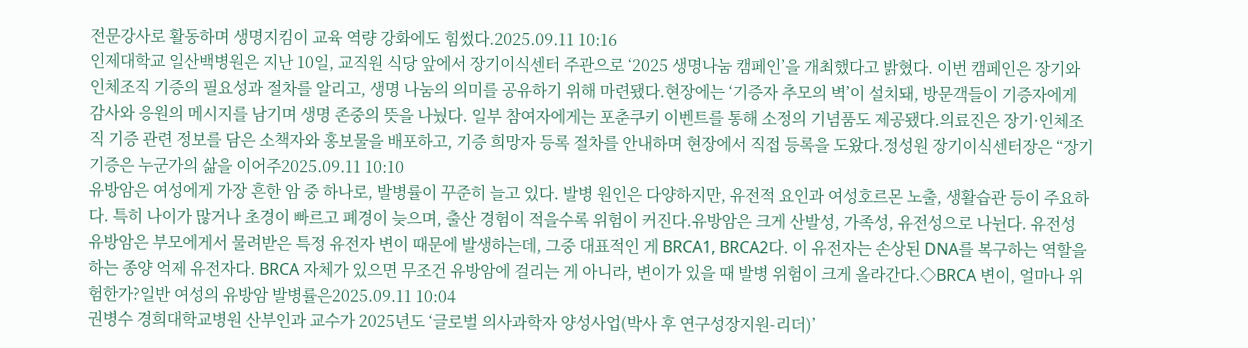전문강사로 활동하며 생명지킴이 교육 역량 강화에도 힘썼다.2025.09.11 10:16
인제대학교 일산백병원은 지난 10일, 교직원 식당 앞에서 장기이식센터 주관으로 ‘2025 생명나눔 캠페인’을 개최했다고 밝혔다. 이번 캠페인은 장기와 인체조직 기증의 필요성과 절차를 알리고, 생명 나눔의 의미를 공유하기 위해 마련됐다.현장에는 ‘기증자 추모의 벽’이 설치돼, 방문객들이 기증자에게 감사와 응원의 메시지를 남기며 생명 존중의 뜻을 나눴다. 일부 참여자에게는 포춘쿠키 이벤트를 통해 소정의 기념품도 제공됐다.의료진은 장기·인체조직 기증 관련 정보를 담은 소책자와 홍보물을 배포하고, 기증 희망자 등록 절차를 안내하며 현장에서 직접 등록을 도왔다.정성원 장기이식센터장은 “장기기증은 누군가의 삶을 이어주2025.09.11 10:10
유방암은 여성에게 가장 흔한 암 중 하나로, 발병률이 꾸준히 늘고 있다. 발병 원인은 다양하지만, 유전적 요인과 여성호르몬 노출, 생활습관 등이 주요하다. 특히 나이가 많거나 초경이 빠르고 폐경이 늦으며, 출산 경험이 적을수록 위험이 커진다.유방암은 크게 산발성, 가족성, 유전성으로 나뉜다. 유전성 유방암은 부모에게서 물려받은 특정 유전자 변이 때문에 발생하는데, 그중 대표적인 게 BRCA1, BRCA2다. 이 유전자는 손상된 DNA를 복구하는 역할을 하는 종양 억제 유전자다. BRCA 자체가 있으면 무조건 유방암에 걸리는 게 아니라, 변이가 있을 때 발병 위험이 크게 올라간다.◇BRCA 변이, 얼마나 위험한가?일반 여성의 유방암 발병률은2025.09.11 10:04
권병수 경희대학교병원 산부인과 교수가 2025년도 ‘글로벌 의사과학자 양성사업(박사 후 연구성장지원-리더)’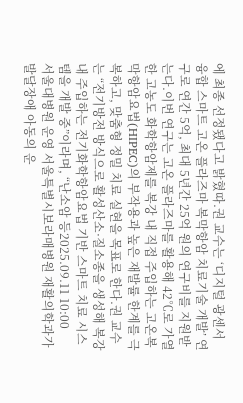에 최종 선정됐다고 밝혔따.권 교수는 ‘디지털 광센서 융합 스마트 고온 플라즈마 복막항암 치료기술 개발’ 연구로 연간 5억, 최대 5년간 25억 원의 연구비를 지원받는다.이번 연구는 고온 플라즈마를 활용해 42℃로 가열한 고농도 화학항암제를 복강 내 직접 주입하는 고온복막항암요법(HIPEC)의 부작용과 높은 재발률 한계를 극복하고, 맞춤형 정밀 치료 실현을 목표로 한다.권 교수는 “전기방전 방식으로 활성산소·질소종을 생성해 복강 내 주입하는 전기화학항암요법 기반 스마트 치료 시스템을 개발 중”이라며, “난소암 등2025.09.11 10:00
서울대병원 운영 서울특별시보라매병원 재활의학과가 발달장애 아동의 운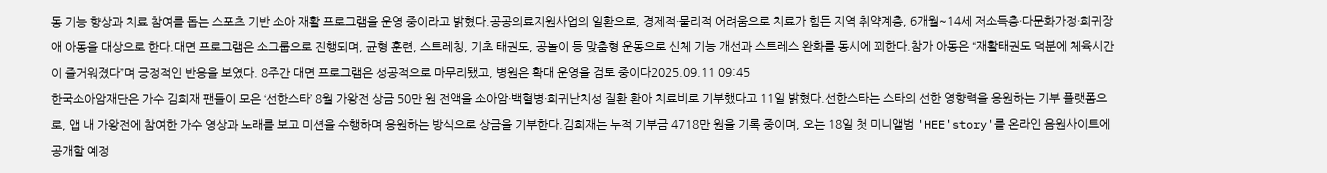동 기능 향상과 치료 참여를 돕는 스포츠 기반 소아 재활 프로그램을 운영 중이라고 밝혔다.공공의료지원사업의 일환으로, 경제적·물리적 어려움으로 치료가 힘든 지역 취약계층, 6개월~14세 저소득층·다문화가정·희귀장애 아동을 대상으로 한다.대면 프로그램은 소그룹으로 진행되며, 균형 훈련, 스트레칭, 기초 태권도, 공놀이 등 맞춤형 운동으로 신체 기능 개선과 스트레스 완화를 동시에 꾀한다.참가 아동은 “재활태권도 덕분에 체육시간이 즐거워졌다”며 긍정적인 반응을 보였다. 8주간 대면 프로그램은 성공적으로 마무리됐고, 병원은 확대 운영을 검토 중이다2025.09.11 09:45
한국소아암재단은 가수 김희재 팬들이 모은 ‘선한스타’ 8월 가왕전 상금 50만 원 전액을 소아암·백혈병·희귀난치성 질환 환아 치료비로 기부했다고 11일 밝혔다.선한스타는 스타의 선한 영향력을 응원하는 기부 플랫폼으로, 앱 내 가왕전에 참여한 가수 영상과 노래를 보고 미션을 수행하며 응원하는 방식으로 상금을 기부한다.김희재는 누적 기부금 4718만 원을 기록 중이며, 오는 18일 첫 미니앨범 'HEE'story'를 온라인 음원사이트에 공개할 예정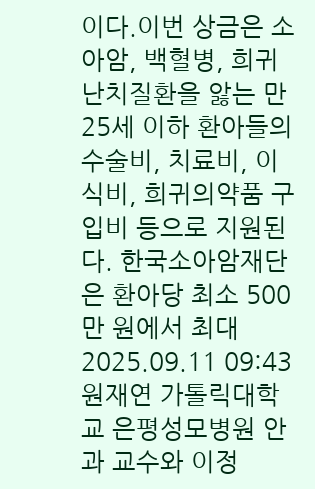이다.이번 상금은 소아암, 백혈병, 희귀난치질환을 앓는 만 25세 이하 환아들의 수술비, 치료비, 이식비, 희귀의약품 구입비 등으로 지원된다. 한국소아암재단은 환아당 최소 500만 원에서 최대2025.09.11 09:43
원재연 가톨릭대학교 은평성모병원 안과 교수와 이정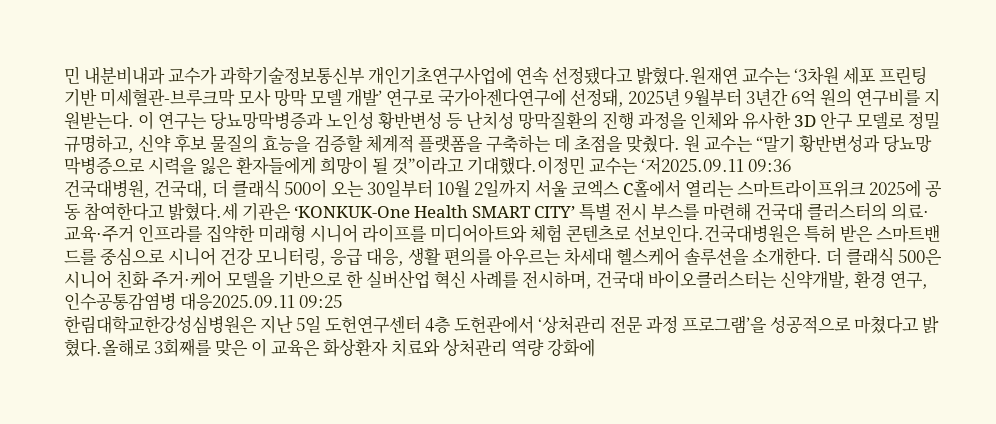민 내분비내과 교수가 과학기술정보통신부 개인기초연구사업에 연속 선정됐다고 밝혔다.원재연 교수는 ‘3차원 세포 프린팅 기반 미세혈관-브루크막 모사 망막 모델 개발’ 연구로 국가아젠다연구에 선정돼, 2025년 9월부터 3년간 6억 원의 연구비를 지원받는다. 이 연구는 당뇨망막병증과 노인성 황반변성 등 난치성 망막질환의 진행 과정을 인체와 유사한 3D 안구 모델로 정밀 규명하고, 신약 후보 물질의 효능을 검증할 체계적 플랫폼을 구축하는 데 초점을 맞췄다. 원 교수는 “말기 황반변성과 당뇨망막병증으로 시력을 잃은 환자들에게 희망이 될 것”이라고 기대했다.이정민 교수는 ‘저2025.09.11 09:36
건국대병원, 건국대, 더 클래식 500이 오는 30일부터 10월 2일까지 서울 코엑스 C홀에서 열리는 스마트라이프위크 2025에 공동 참여한다고 밝혔다.세 기관은 ‘KONKUK-One Health SMART CITY’ 특별 전시 부스를 마련해 건국대 클러스터의 의료·교육·주거 인프라를 집약한 미래형 시니어 라이프를 미디어아트와 체험 콘텐츠로 선보인다.건국대병원은 특허 받은 스마트밴드를 중심으로 시니어 건강 모니터링, 응급 대응, 생활 편의를 아우르는 차세대 헬스케어 솔루션을 소개한다. 더 클래식 500은 시니어 친화 주거·케어 모델을 기반으로 한 실버산업 혁신 사례를 전시하며, 건국대 바이오클러스터는 신약개발, 환경 연구, 인수공통감염병 대응2025.09.11 09:25
한림대학교한강성심병원은 지난 5일 도헌연구센터 4층 도헌관에서 ‘상처관리 전문 과정 프로그램’을 성공적으로 마쳤다고 밝혔다.올해로 3회째를 맞은 이 교육은 화상환자 치료와 상처관리 역량 강화에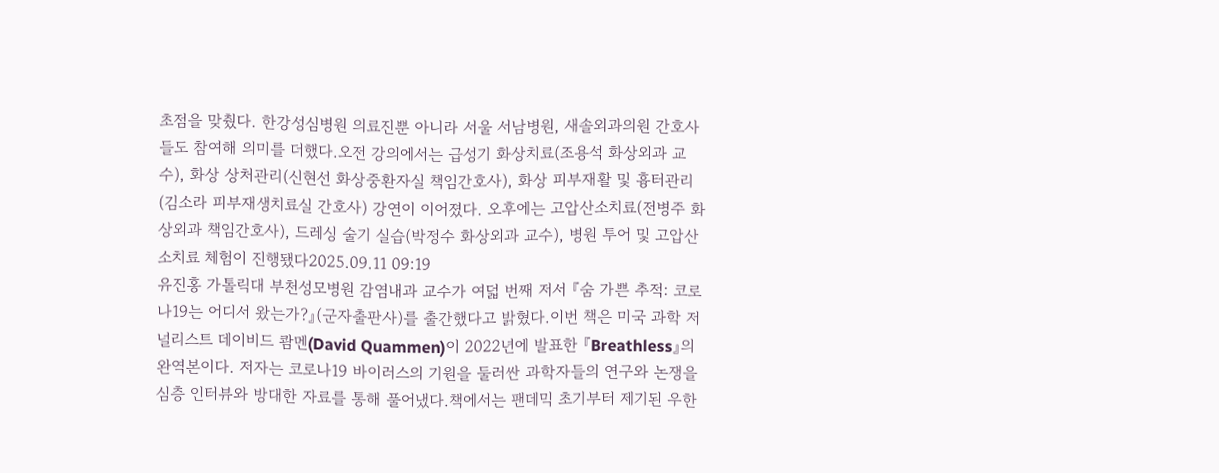초점을 맞췄다. 한강성심병원 의료진뿐 아니라 서울 서남병원, 새솔외과의원 간호사들도 참여해 의미를 더했다.오전 강의에서는 급성기 화상치료(조용석 화상외과 교수), 화상 상처관리(신현선 화상중환자실 책임간호사), 화상 피부재활 및 흉터관리(김소라 피부재생치료실 간호사) 강연이 이어졌다. 오후에는 고압산소치료(전병주 화상외과 책임간호사), 드레싱 술기 실습(박정수 화상외과 교수), 병원 투어 및 고압산소치료 체험이 진행됐다2025.09.11 09:19
유진홍 가톨릭대 부천성모병원 감염내과 교수가 여덟 번째 저서 『숨 가쁜 추적: 코로나19는 어디서 왔는가?』(군자출판사)를 출간했다고 밝혔다.이번 책은 미국 과학 저널리스트 데이비드 쾀멘(David Quammen)이 2022년에 발표한 『Breathless』의 완역본이다. 저자는 코로나19 바이러스의 기원을 둘러싼 과학자들의 연구와 논쟁을 심층 인터뷰와 방대한 자료를 통해 풀어냈다.책에서는 팬데믹 초기부터 제기된 우한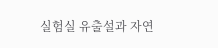실험실 유출설과 자연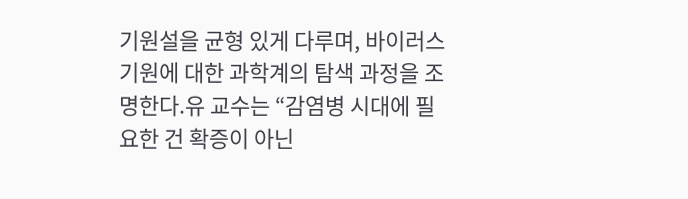기원설을 균형 있게 다루며, 바이러스 기원에 대한 과학계의 탐색 과정을 조명한다.유 교수는 “감염병 시대에 필요한 건 확증이 아닌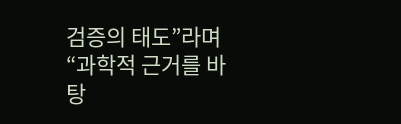검증의 태도”라며 “과학적 근거를 바탕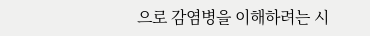으로 감염병을 이해하려는 시